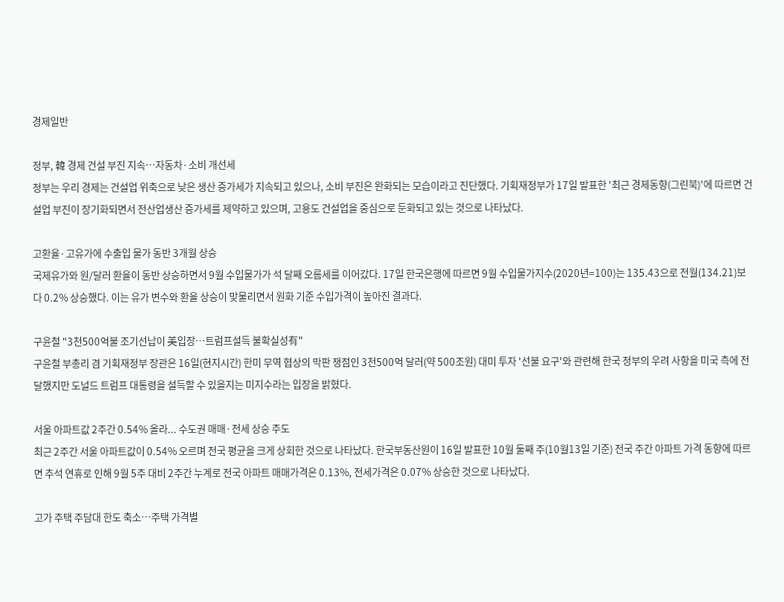경제일반

정부, 韓 경제 건설 부진 지속…자동차·소비 개선세
정부는 우리 경제는 건설업 위축으로 낮은 생산 증가세가 지속되고 있으나, 소비 부진은 완화되는 모습이라고 진단했다. 기획재정부가 17일 발표한 '최근 경제동향(그린북)'에 따르면 건설업 부진이 장기화되면서 전산업생산 증가세를 제약하고 있으며, 고용도 건설업을 중심으로 둔화되고 있는 것으로 나타났다.

고환율·고유가에 수출입 물가 동반 3개월 상승
국제유가와 원/달러 환율이 동반 상승하면서 9월 수입물가가 석 달째 오름세를 이어갔다. 17일 한국은행에 따르면 9월 수입물가지수(2020년=100)는 135.43으로 전월(134.21)보다 0.2% 상승했다. 이는 유가 변수와 환율 상승이 맞물리면서 원화 기준 수입가격이 높아진 결과다.

구윤철 "3천500억불 조기선납이 美입장…트럼프설득 불확실성有"
구윤철 부총리 겸 기획재정부 장관은 16일(현지시간) 한미 무역 협상의 막판 쟁점인 3천500억 달러(약 500조원) 대미 투자 '선불 요구'와 관련해 한국 정부의 우려 사항을 미국 측에 전달했지만 도널드 트럼프 대통령을 설득할 수 있을지는 미지수라는 입장을 밝혔다.

서울 아파트값 2주간 0.54% 올라... 수도권 매매·전세 상승 주도
최근 2주간 서울 아파트값이 0.54% 오르며 전국 평균을 크게 상회한 것으로 나타났다. 한국부동산원이 16일 발표한 10월 둘째 주(10월13일 기준) 전국 주간 아파트 가격 동향에 따르면 추석 연휴로 인해 9월 5주 대비 2주간 누계로 전국 아파트 매매가격은 0.13%, 전세가격은 0.07% 상승한 것으로 나타났다.

고가 주택 주담대 한도 축소…주택 가격별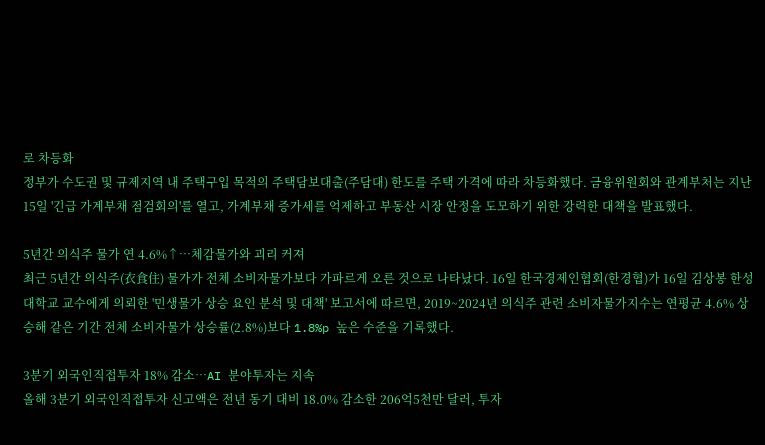로 차등화
정부가 수도권 및 규제지역 내 주택구입 목적의 주택담보대출(주담대) 한도를 주택 가격에 따라 차등화했다. 금융위원회와 관계부처는 지난 15일 '긴급 가계부채 점검회의'를 열고, 가계부채 증가세를 억제하고 부동산 시장 안정을 도모하기 위한 강력한 대책을 발표했다.

5년간 의식주 물가 연 4.6%↑…체감물가와 괴리 커져
최근 5년간 의식주(衣食住) 물가가 전체 소비자물가보다 가파르게 오른 것으로 나타났다. 16일 한국경제인협회(한경협)가 16일 김상봉 한성대학교 교수에게 의뢰한 '민생물가 상승 요인 분석 및 대책' 보고서에 따르면, 2019~2024년 의식주 관련 소비자물가지수는 연평균 4.6% 상승해 같은 기간 전체 소비자물가 상승률(2.8%)보다 1.8%p 높은 수준을 기록했다.

3분기 외국인직접투자 18% 감소…AI 분야투자는 지속
올해 3분기 외국인직접투자 신고액은 전년 동기 대비 18.0% 감소한 206억5천만 달러, 투자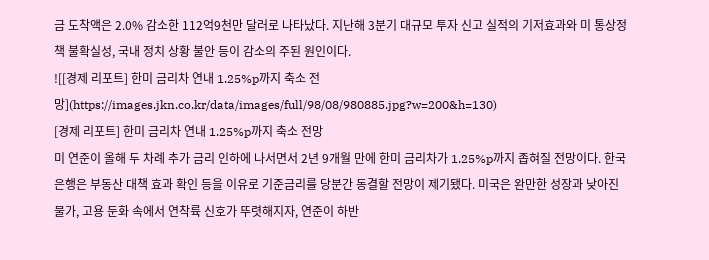금 도착액은 2.0% 감소한 112억9천만 달러로 나타났다. 지난해 3분기 대규모 투자 신고 실적의 기저효과와 미 통상정책 불확실성, 국내 정치 상황 불안 등이 감소의 주된 원인이다.
![[경제 리포트] 한미 금리차 연내 1.25%p까지 축소 전망](https://images.jkn.co.kr/data/images/full/98/08/980885.jpg?w=200&h=130)
[경제 리포트] 한미 금리차 연내 1.25%p까지 축소 전망
미 연준이 올해 두 차례 추가 금리 인하에 나서면서 2년 9개월 만에 한미 금리차가 1.25%p까지 좁혀질 전망이다. 한국은행은 부동산 대책 효과 확인 등을 이유로 기준금리를 당분간 동결할 전망이 제기됐다. 미국은 완만한 성장과 낮아진 물가, 고용 둔화 속에서 연착륙 신호가 뚜렷해지자, 연준이 하반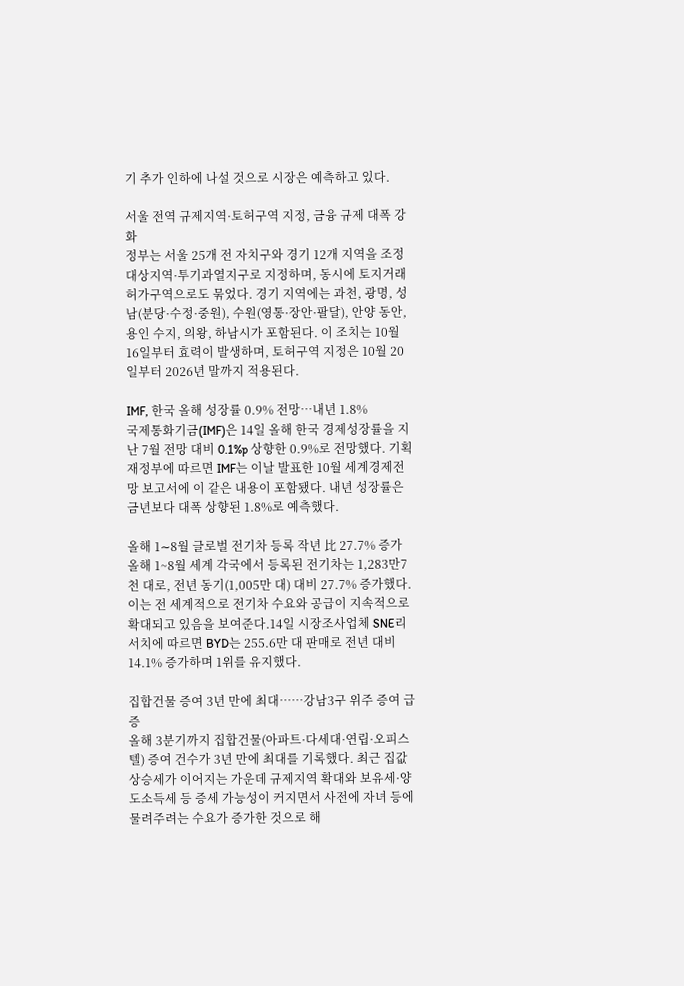기 추가 인하에 나설 것으로 시장은 예측하고 있다.

서울 전역 규제지역·토허구역 지정, 금융 규제 대폭 강화
정부는 서울 25개 전 자치구와 경기 12개 지역을 조정대상지역·투기과열지구로 지정하며, 동시에 토지거래허가구역으로도 묶었다. 경기 지역에는 과천, 광명, 성남(분당·수정·중원), 수원(영통·장안·팔달), 안양 동안, 용인 수지, 의왕, 하남시가 포함된다. 이 조치는 10월 16일부터 효력이 발생하며, 토허구역 지정은 10월 20일부터 2026년 말까지 적용된다.

IMF, 한국 올해 성장률 0.9% 전망…내년 1.8%
국제통화기금(IMF)은 14일 올해 한국 경제성장률을 지난 7월 전망 대비 0.1%p 상향한 0.9%로 전망했다. 기획재정부에 따르면 IMF는 이날 발표한 10월 세계경제전망 보고서에 이 같은 내용이 포함됐다. 내년 성장률은 금년보다 대폭 상향된 1.8%로 예측했다.

올해 1∼8월 글로벌 전기차 등록 작년 比 27.7% 증가
올해 1~8월 세계 각국에서 등록된 전기차는 1,283만7천 대로, 전년 동기(1,005만 대) 대비 27.7% 증가했다. 이는 전 세계적으로 전기차 수요와 공급이 지속적으로 확대되고 있음을 보여준다.14일 시장조사업체 SNE리서치에 따르면 BYD는 255.6만 대 판매로 전년 대비 14.1% 증가하며 1위를 유지했다.

집합건물 증여 3년 만에 최대……강남3구 위주 증여 급증
올해 3분기까지 집합건물(아파트·다세대·연립·오피스텔) 증여 건수가 3년 만에 최대를 기록했다. 최근 집값 상승세가 이어지는 가운데 규제지역 확대와 보유세·양도소득세 등 증세 가능성이 커지면서 사전에 자녀 등에 물려주려는 수요가 증가한 것으로 해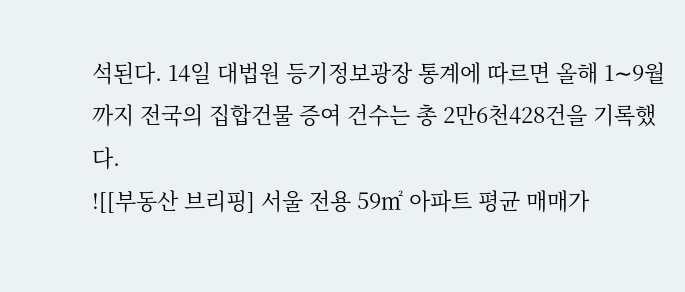석된다. 14일 대법원 등기정보광장 통계에 따르면 올해 1∼9월까지 전국의 집합건물 증여 건수는 총 2만6천428건을 기록했다.
![[부동산 브리핑] 서울 전용 59㎡ 아파트 평균 매매가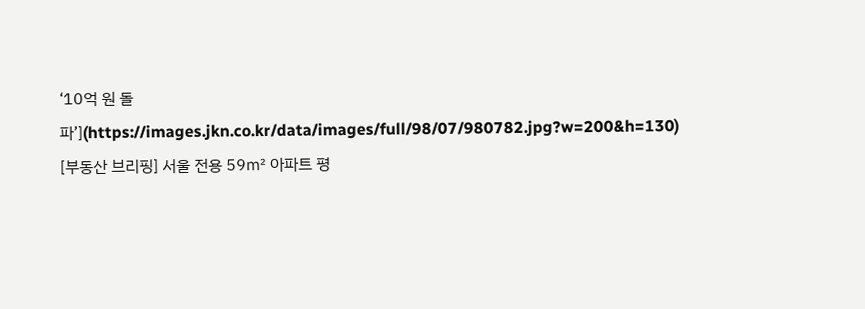‘10억 원 돌파’](https://images.jkn.co.kr/data/images/full/98/07/980782.jpg?w=200&h=130)
[부동산 브리핑] 서울 전용 59㎡ 아파트 평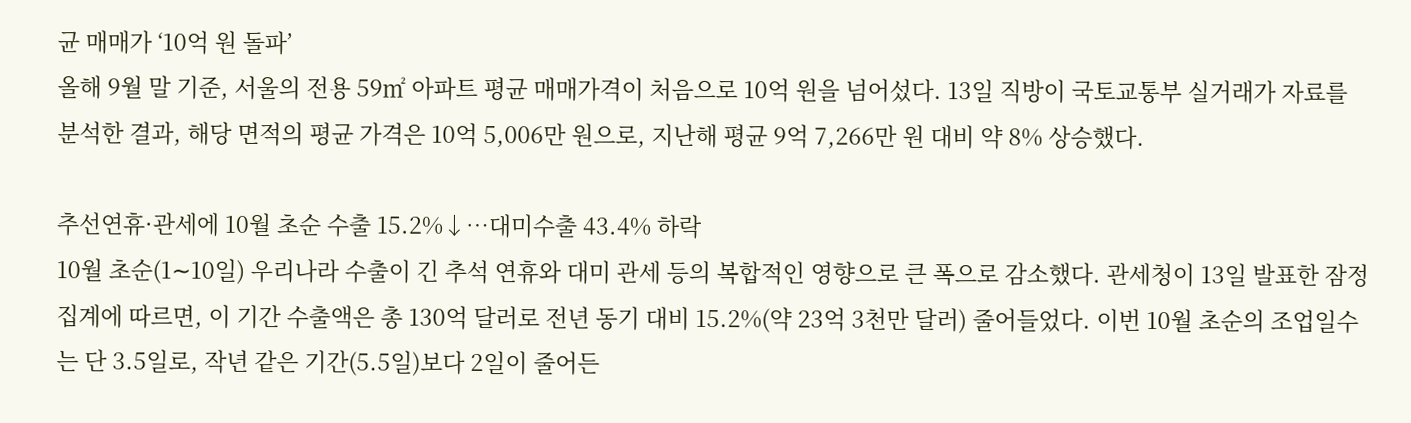균 매매가 ‘10억 원 돌파’
올해 9월 말 기준, 서울의 전용 59㎡ 아파트 평균 매매가격이 처음으로 10억 원을 넘어섰다. 13일 직방이 국토교통부 실거래가 자료를 분석한 결과, 해당 면적의 평균 가격은 10억 5,006만 원으로, 지난해 평균 9억 7,266만 원 대비 약 8% 상승했다.

추선연휴·관세에 10월 초순 수출 15.2%↓…대미수출 43.4% 하락
10월 초순(1∼10일) 우리나라 수출이 긴 추석 연휴와 대미 관세 등의 복합적인 영향으로 큰 폭으로 감소했다. 관세청이 13일 발표한 잠정 집계에 따르면, 이 기간 수출액은 총 130억 달러로 전년 동기 대비 15.2%(약 23억 3천만 달러) 줄어들었다. 이번 10월 초순의 조업일수는 단 3.5일로, 작년 같은 기간(5.5일)보다 2일이 줄어든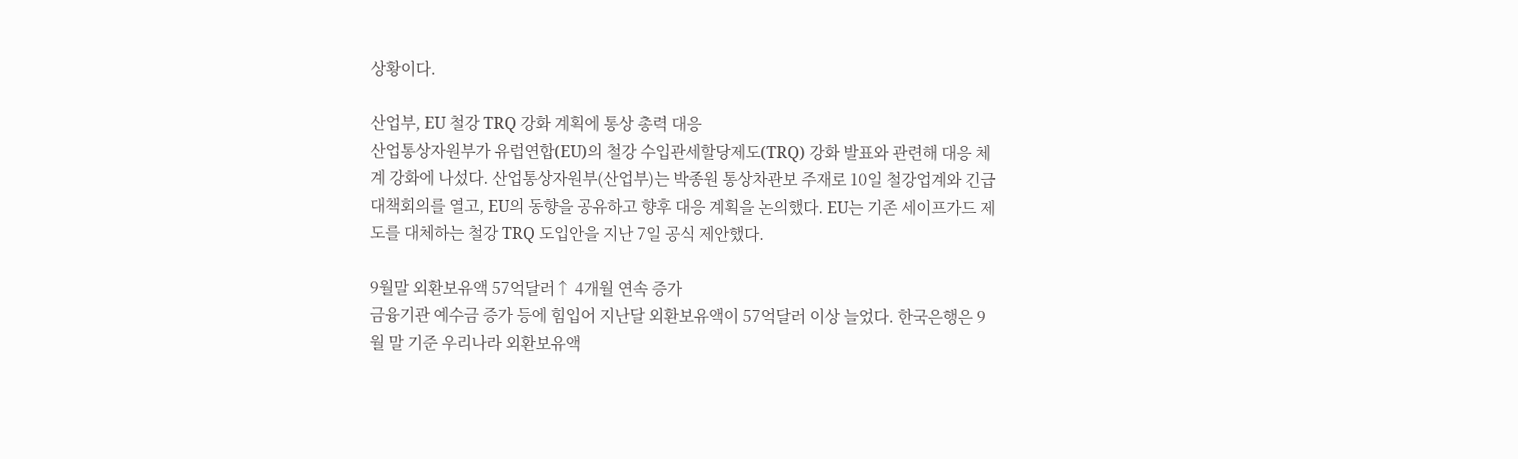상황이다.

산업부, EU 철강 TRQ 강화 계획에 통상 총력 대응
산업통상자원부가 유럽연합(EU)의 철강 수입관세할당제도(TRQ) 강화 발표와 관련해 대응 체계 강화에 나섰다. 산업통상자원부(산업부)는 박종원 통상차관보 주재로 10일 철강업계와 긴급 대책회의를 열고, EU의 동향을 공유하고 향후 대응 계획을 논의했다. EU는 기존 세이프가드 제도를 대체하는 철강 TRQ 도입안을 지난 7일 공식 제안했다.

9월말 외환보유액 57억달러↑ 4개월 연속 증가
금융기관 예수금 증가 등에 힘입어 지난달 외환보유액이 57억달러 이상 늘었다. 한국은행은 9월 말 기준 우리나라 외환보유액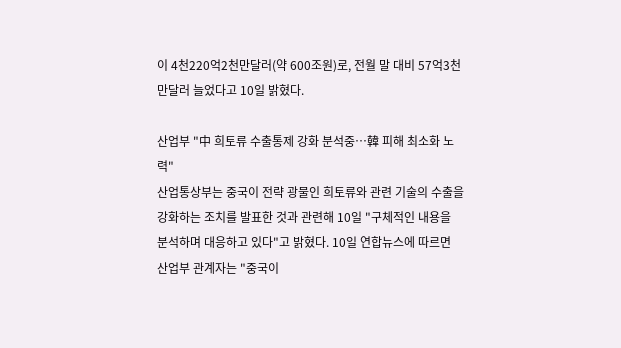이 4천220억2천만달러(약 600조원)로, 전월 말 대비 57억3천만달러 늘었다고 10일 밝혔다.

산업부 "中 희토류 수출통제 강화 분석중…韓 피해 최소화 노력"
산업통상부는 중국이 전략 광물인 희토류와 관련 기술의 수출을 강화하는 조치를 발표한 것과 관련해 10일 "구체적인 내용을 분석하며 대응하고 있다"고 밝혔다. 10일 연합뉴스에 따르면 산업부 관계자는 "중국이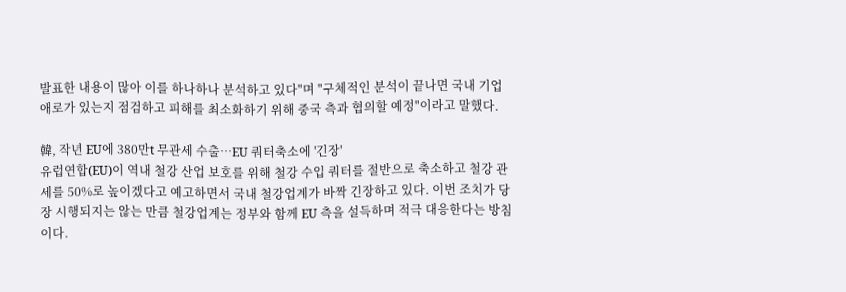발표한 내용이 많아 이를 하나하나 분석하고 있다"며 "구체적인 분석이 끝나면 국내 기업 애로가 있는지 점검하고 피해를 최소화하기 위해 중국 측과 협의할 예정"이라고 말했다.

韓, 작년 EU에 380만t 무관세 수출…EU 쿼터축소에 '긴장'
유럽연합(EU)이 역내 철강 산업 보호를 위해 철강 수입 쿼터를 절반으로 축소하고 철강 관세를 50%로 높이겠다고 예고하면서 국내 철강업계가 바짝 긴장하고 있다. 이번 조치가 당장 시행되지는 않는 만큼 철강업계는 정부와 함께 EU 측을 설득하며 적극 대응한다는 방침이다.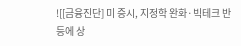![[금융진단] 미 증시, 지정학 완화·빅테크 반등에 상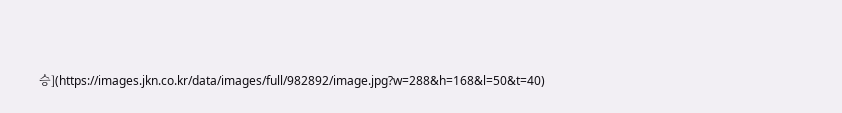승](https://images.jkn.co.kr/data/images/full/982892/image.jpg?w=288&h=168&l=50&t=40)